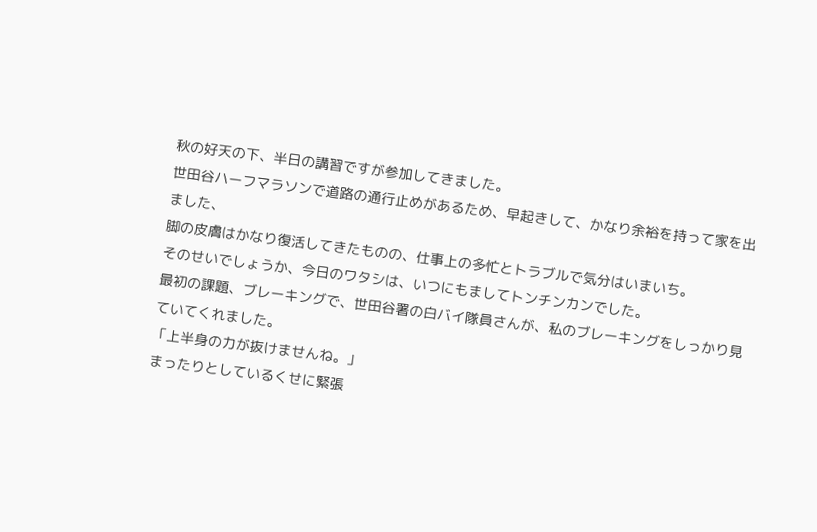秋の好天の下、半日の講習ですが参加してきました。
世田谷ハーフマラソンで道路の通行止めがあるため、早起きして、かなり余裕を持って家を出ました、
脚の皮膚はかなり復活してきたものの、仕事上の多忙とトラブルで気分はいまいち。
そのせいでしょうか、今日のワタシは、いつにもましてトンチンカンでした。
最初の課題、ブレーキングで、世田谷署の白バイ隊員さんが、私のブレーキングをしっかり見ていてくれました。
「上半身の力が抜けませんね。」
まったりとしているくせに緊張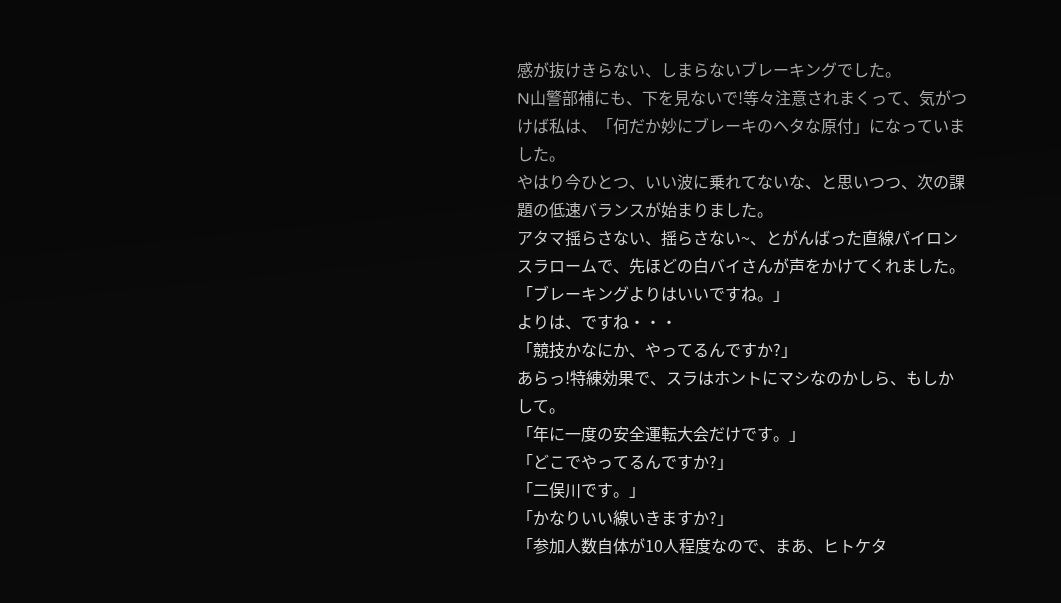感が抜けきらない、しまらないブレーキングでした。
N山警部補にも、下を見ないで!等々注意されまくって、気がつけば私は、「何だか妙にブレーキのヘタな原付」になっていました。
やはり今ひとつ、いい波に乗れてないな、と思いつつ、次の課題の低速バランスが始まりました。
アタマ揺らさない、揺らさない~、とがんばった直線パイロンスラロームで、先ほどの白バイさんが声をかけてくれました。
「ブレーキングよりはいいですね。」
よりは、ですね・・・
「競技かなにか、やってるんですか?」
あらっ!特練効果で、スラはホントにマシなのかしら、もしかして。
「年に一度の安全運転大会だけです。」
「どこでやってるんですか?」
「二俣川です。」
「かなりいい線いきますか?」
「参加人数自体が10人程度なので、まあ、ヒトケタ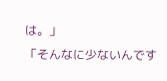は。」
「そんなに少ないんです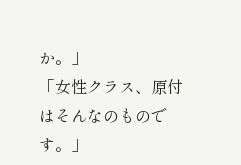か。」
「女性クラス、原付はそんなのものです。」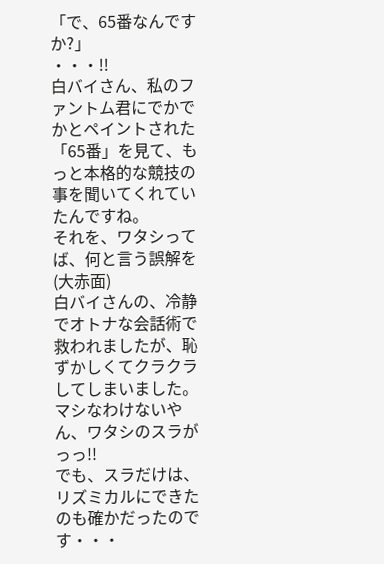「で、65番なんですか?」
・・・!!
白バイさん、私のファントム君にでかでかとペイントされた「65番」を見て、もっと本格的な競技の事を聞いてくれていたんですね。
それを、ワタシってば、何と言う誤解を(大赤面)
白バイさんの、冷静でオトナな会話術で救われましたが、恥ずかしくてクラクラしてしまいました。
マシなわけないやん、ワタシのスラがっっ!!
でも、スラだけは、リズミカルにできたのも確かだったのです・・・